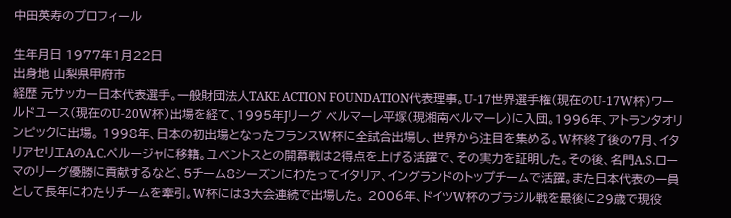中田英寿のプロフィール

生年月日 1977年1月22日
出身地 山梨県甲府市
経歴 元サッカー日本代表選手。一般財団法人TAKE ACTION FOUNDATION代表理事。U-17世界選手権(現在のU-17W杯)ワールドユース(現在のU-20W杯)出場を経て、1995年Jリーグ ベルマーレ平塚(現湘南ベルマーレ)に入団。1996年、アトランタオリンピックに出場。 1998年、日本の初出場となったフランスW杯に全試合出場し、世界から注目を集める。W杯終了後の7月、イタリアセリエAのA.C.ペルージャに移籍。ユベントスとの開幕戦は2得点を上げる活躍で、その実力を証明した。その後、名門A.S.ローマのリーグ優勝に貢献するなど、5チーム8シーズンにわたってイタリア、イングランドのトップチームで活躍。また日本代表の一員として長年にわたりチームを牽引。W杯には3大会連続で出場した。 2006年、ドイツW杯のブラジル戦を最後に29歳で現役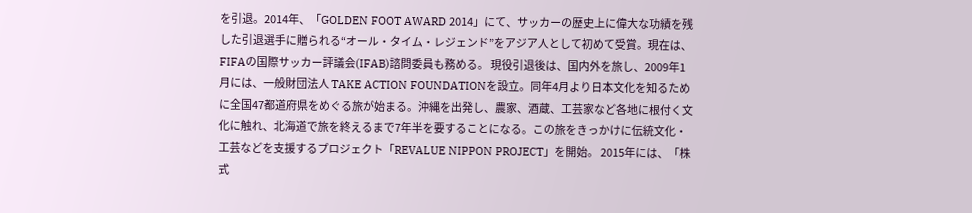を引退。2014年、「GOLDEN FOOT AWARD 2014」にて、サッカーの歴史上に偉大な功績を残した引退選手に贈られる“オール・タイム・レジェンド”をアジア人として初めて受賞。現在は、FIFAの国際サッカー評議会(IFAB)諮問委員も務める。 現役引退後は、国内外を旅し、2009年1月には、一般財団法人 TAKE ACTION FOUNDATIONを設立。同年4月より日本文化を知るために全国47都道府県をめぐる旅が始まる。沖縄を出発し、農家、酒蔵、工芸家など各地に根付く文化に触れ、北海道で旅を終えるまで7年半を要することになる。この旅をきっかけに伝統文化・工芸などを支援するプロジェクト「REVALUE NIPPON PROJECT」を開始。 2015年には、「株式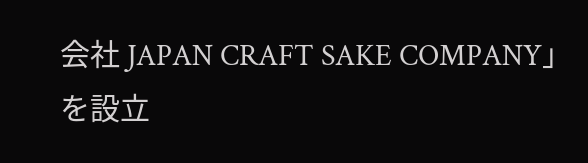会社 JAPAN CRAFT SAKE COMPANY」を設立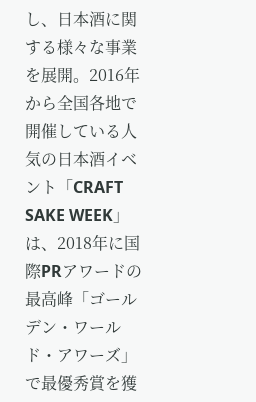し、日本酒に関する様々な事業を展開。2016年から全国各地で開催している人気の日本酒イベント「CRAFT SAKE WEEK」は、2018年に国際PRアワードの最高峰「ゴールデン・ワールド・アワーズ」で最優秀賞を獲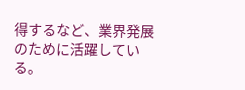得するなど、業界発展のために活躍している。